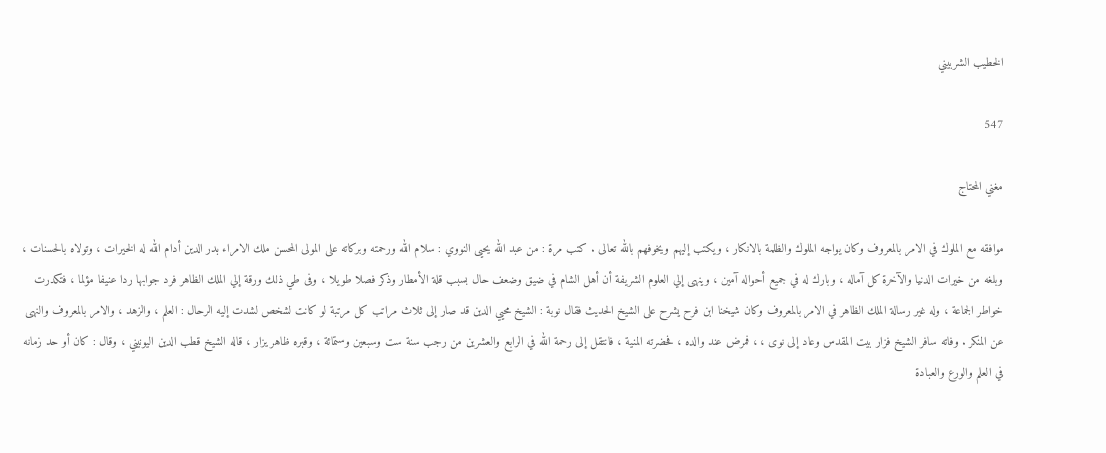الخطيب الشربيني

547

مغني المحتاج

موافقه مع الملوك في الامر بالمعروف وكان يواجه الملوك والظلمة بالانكار ، ويكتب إليهم ويخوفهم بالله تعالى . كتب مرة : من عبد الله يحيى النووي : سلام الله ورحمته وبركاته على المولى المحسن ملك الامراء بدر الدين أدام الله له الخيرات ، وتولاه بالحسنات ، وبلغه من خيرات الدنيا والآخرة كل آماله ، وبارك له في جميع أحواله آمين ، وينهى إلي العلوم الشريفة أن أهل الشام في ضيق وضعف حال بسبب قلة الأمطار وذكر فصلا طويلا ، وفى طي ذلك ورقة إلي الملك الظاهر فرد جوابها ردا عنيفا مؤلما ، فتكدرت خواطر الجماعة ، وله غير رسالة الملك الظاهر في الامر بالمعروف وكان شيخنا ابن فرح يشرح على الشيخ الحديث فقال نوبة : الشيخ محيي الدين قد صار إلى ثلاث مراتب كل مرتبة لو كانت لشخص لشدت إليه الرحال : العلم ، والزهد ، والامر بالمعروف والنهى عن المنكر . وفاته سافر الشيخ فزار بيت المقدس وعاد إلى نوى ، ، فمرض عند والده ، فحضرته المنية ، فانتقل إلى رحمة الله في الرابع والعشرين من رجب سنة ست وسبعين وستمائة ، وقبره ظاهر يزار ، قاله الشيخ قطب الدين اليونيني ، وقال : كان أو حد زمانه في العلم والورع والعبادة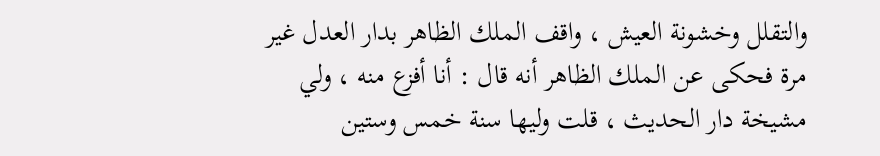والتقلل وخشونة العيش ، واقف الملك الظاهر بدار العدل غير مرة فحكى عن الملك الظاهر أنه قال : أنا أفزع منه ، ولي مشيخة دار الحديث ، قلت وليها سنة خمس وستين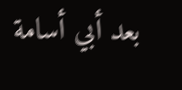بعد أبي أسامة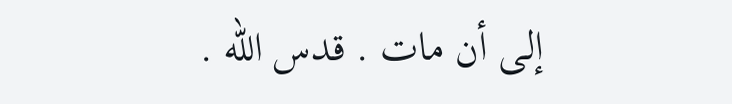إلى أن مات . قدس الله .